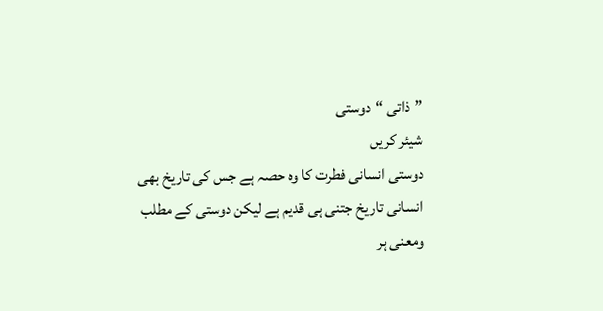”ذاتی “دوستی
شیئر کریں
دوستی انسانی فطرت کا وہ حصہ ہے جس کی تاریخ بھی انسانی تاریخ جتنی ہی قدیم ہے لیکن دوستی کے مطلب ومعنی ہر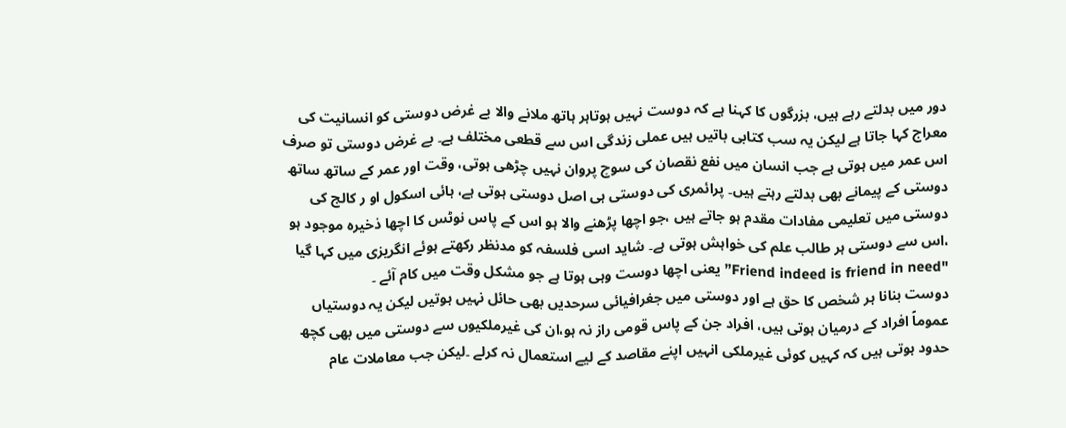دور میں بدلتے رہے ہیں، بزرگوں کا کہنا ہے کہ دوست نہیں ہوتاہر ہاتھ ملانے والا بے غرض دوستی کو انسانیت کی معراج کہا جاتا ہے لیکن یہ سب کتابی باتیں ہیں عملی زندگی اس سے قطعی مختلف ہے۔ بے غرض دوستی تو صرف اس عمر میں ہوتی ہے جب انسان میں نفع نقصان کی سوچ پروان نہیں چڑھی ہوتی، وقت اور عمر کے ساتھ ساتھ دوستی کے پیمانے بھی بدلتے رہتے ہیں۔ پرائمری کی دوستی ہی اصل دوستی ہوتی ہے، ہائی اسکول او ر کالج کی دوستی میں تعلیمی مفادات مقدم ہو جاتے ہیں ،جو اچھا پڑھنے والا ہو اس کے پاس نوٹس کا اچھا ذخیرہ موجود ہو ،اس سے دوستی ہر طالب علم کی خواہش ہوتی ہے۔ شاید اسی فلسفہ کو مدنظر رکھتے ہوئے انگریزی میں کہا گیا "Friend indeed is friend in need” یعنی اچھا دوست وہی ہوتا ہے جو مشکل وقت میں کام آئے ۔
دوست بنانا ہر شخص کا حق ہے اور دوستی میں جغرافیائی سرحدیں بھی حائل نہیں ہوتیں لیکن یہ دوستیاں عموماً افراد کے درمیان ہوتی ہیں، افراد جن کے پاس قومی راز نہ ہو،ان کی غیرملکیوں سے دوستی میں بھی کچھ حدود ہوتی ہیں کہ کہیں کوئی غیرملکی انہیں اپنے مقاصد کے لیے استعمال نہ کرلے ۔لیکن جب معاملات عام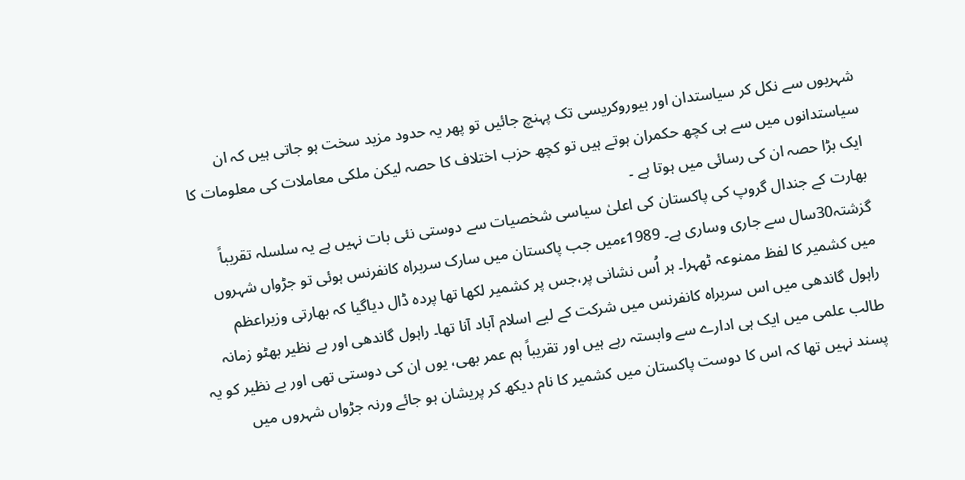شہریوں سے نکل کر سیاستدان اور بیوروکریسی تک پہنچ جائیں تو پھر یہ حدود مزید سخت ہو جاتی ہیں کہ ان سیاستدانوں میں سے ہی کچھ حکمران ہوتے ہیں تو کچھ حزب اختلاف کا حصہ لیکن ملکی معاملات کی معلومات کا ایک بڑا حصہ ان کی رسائی میں ہوتا ہے ۔
بھارت کے جندال گروپ کی پاکستان کی اعلیٰ سیاسی شخصیات سے دوستی نئی بات نہیں ہے یہ سلسلہ تقریباً گزشتہ30سال سے جاری وساری ہے۔ 1989ءمیں جب پاکستان میں سارک سربراہ کانفرنس ہوئی تو جڑواں شہروں میں کشمیر کا لفظ ممنوعہ ٹھہرا۔ ہر اُس نشانی پر،جس پر کشمیر لکھا تھا پردہ ڈال دیاگیا کہ بھارتی وزیراعظم راہول گاندھی میں اس سربراہ کانفرنس میں شرکت کے لیے اسلام آباد آنا تھا۔ راہول گاندھی اور بے نظیر بھٹو زمانہ طالب علمی میں ایک ہی ادارے سے وابستہ رہے ہیں اور تقریباً ہم عمر بھی، یوں ان کی دوستی تھی اور بے نظیر کو یہ پسند نہیں تھا کہ اس کا دوست پاکستان میں کشمیر کا نام دیکھ کر پریشان ہو جائے ورنہ جڑواں شہروں میں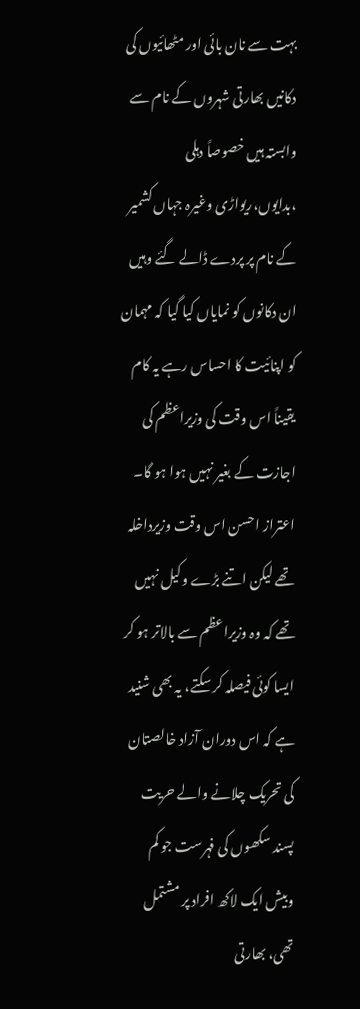بہت سے نان بائی اور مٹھائیوں کی دکانیں بھارتی شہروں کے نام سے وابستہ ہیں خصوصاً دہلی ،بدایوں،ریواڑی وغیرہ جہاں کشمیر کے نام پر پردے ڈالے گئے وہیں ان دکانوں کو نمایاں کیا گیا کہ مہمان کو اپنائیت کا احساس رہے یہ کام یقیناً اس وقت کی وزیراعظم کی اجازت کے بغیر نہیں ہوا ہو گا۔ اعتراز احسن اس وقت وزیرداخلہ تھے لیکن اتنے بڑے وکیل نہیں تھے کہ وہ وزیراعظم سے بالاتر ہو کر ایسا کوئی فیصلہ کر سکتے، یہ بھی شنید ہے کہ اس دوران آزاد خالصتان کی تحریک چلانے والے حریت پسند سکھوں کی فہرست جو کم وبیش ایک لاکھ افراد پر مشتمل تھی، بھارتی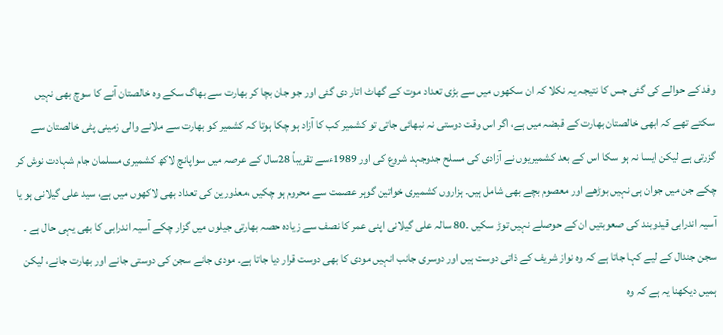وفد کے حوالے کی گئی جس کا نتیجہ یہ نکلا کہ ان سکھوں میں سے بڑی تعداد موت کے گھاٹ اتار دی گئی اور جو جان بچا کر بھارت سے بھاگ سکے وہ خالصتان آنے کا سوچ بھی نہیں سکتے تھے کہ ابھی خالصتان بھارت کے قبضہ میں ہے، اگر اس وقت دوستی نہ نبھائی جاتی تو کشمیر کب کا آزاد ہو چکا ہوتا کہ کشمیر کو بھارت سے ملانے والی زمینی پٹی خالصتان سے گزرتی ہے لیکن ایسا نہ ہو سکا اس کے بعد کشمیریوں نے آزادی کی مسلح جدوجہد شروع کی اور 1989ءسے تقریباً 28سال کے عرصہ میں سواپانچ لاکھ کشمیری مسلمان جام شہادت نوش کر چکے جن میں جوان ہی نہیں بوڑھے اور معصوم بچے بھی شامل ہیں۔ ہزاروں کشمیری خواتین گوہر عصمت سے محروم ہو چکیں ،معذورین کی تعداد بھی لاکھوں میں ہے، سید علی گیلانی ہو یا آسیہ اندرابی قیدوبند کی صعوبتیں ان کے حوصلے نہیں توڑ سکیں ۔80 سالہ علی گیلانی اپنی عمر کا نصف سے زیادہ حصہ بھارتی جیلوں میں گزار چکے آسیہ اندرابی کا بھی یہی حال ہے ۔
سجن جندال کے لیے کہا جاتا ہے کہ وہ نواز شریف کے ذاتی دوست ہیں اور دوسری جانب انہیں مودی کا بھی دوست قرار دیا جاتا ہے۔ مودی جانے سجن کی دوستی جانے اور بھارت جانے، لیکن ہمیں دیکھنا یہ ہے کہ وہ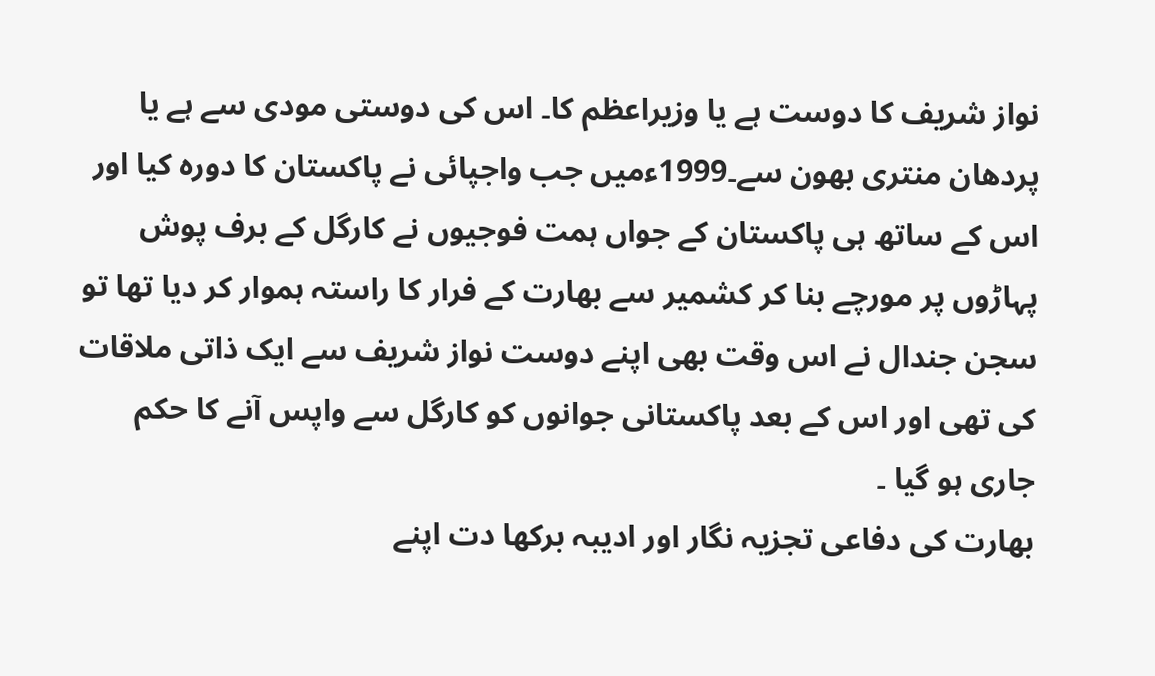نواز شریف کا دوست ہے یا وزیراعظم کا۔ اس کی دوستی مودی سے ہے یا پردھان منتری بھون سے۔1999ءمیں جب واجپائی نے پاکستان کا دورہ کیا اور اس کے ساتھ ہی پاکستان کے جواں ہمت فوجیوں نے کارگل کے برف پوش پہاڑوں پر مورچے بنا کر کشمیر سے بھارت کے فرار کا راستہ ہموار کر دیا تھا تو سجن جندال نے اس وقت بھی اپنے دوست نواز شریف سے ایک ذاتی ملاقات کی تھی اور اس کے بعد پاکستانی جوانوں کو کارگل سے واپس آنے کا حکم جاری ہو گیا ۔
بھارت کی دفاعی تجزیہ نگار اور ادیبہ برکھا دت اپنے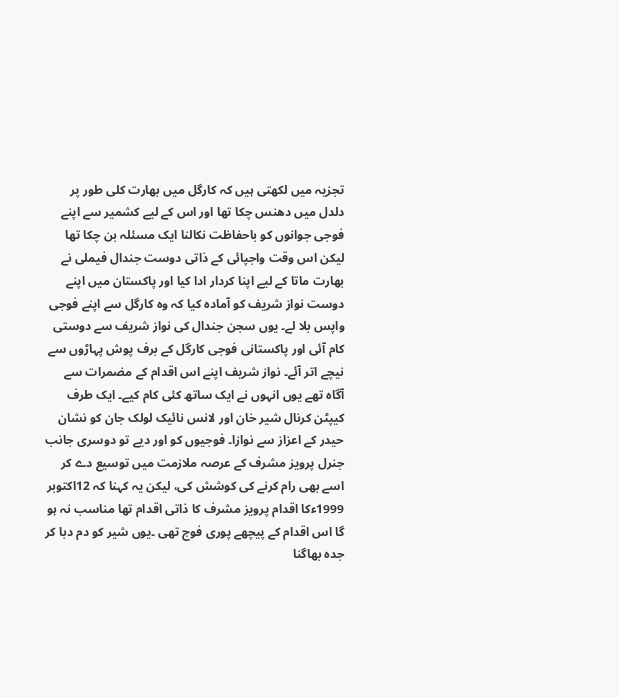تجزیہ میں لکھتی ہیں کہ کارگل میں بھارت کلی طور پر دلدل میں دھنس چکا تھا اور اس کے لیے کشمیر سے اپنے فوجی جوانوں کو باحفاظت نکالنا ایک مسئلہ بن چکا تھا لیکن اس وقت واجپائی کے ذاتی دوست جندال فیملی نے بھارت ماتا کے لیے اپنا کردار ادا کیا اور پاکستان میں اپنے دوست نواز شریف کو آمادہ کیا کہ وہ کارگل سے اپنے فوجی واپس بلا لے۔ یوں سجن جندال کی نواز شریف سے دوستی کام آئی اور پاکستانی فوجی کارگل کے برف پوش پہاڑوں سے نیچے اتر آئے۔ نواز شریف اپنے اس اقدام کے مضمرات سے آگاہ تھے یوں انہوں نے ایک ساتھ کئی کام کیے۔ ایک طرف کیپٹن کرنال شیر خان اور لانس نائیک لولک جان کو نشان حیدر کے اعزاز سے نوازا۔ فوجیوں کو اور دیے تو دوسری جانب جنرل پرویز مشرف کے عرصہ ملازمت میں توسیع دے کر اسے بھی رام کرنے کی کوشش کی، لیکن یہ کہنا کہ 12اکتوبر 1999ءکا اقدام پرویز مشرف کا ذاتی اقدام تھا مناسب نہ ہو گا اس اقدام کے پیچھے پوری فوج تھی ۔یوں شیر کو دم دبا کر جدہ بھاگنا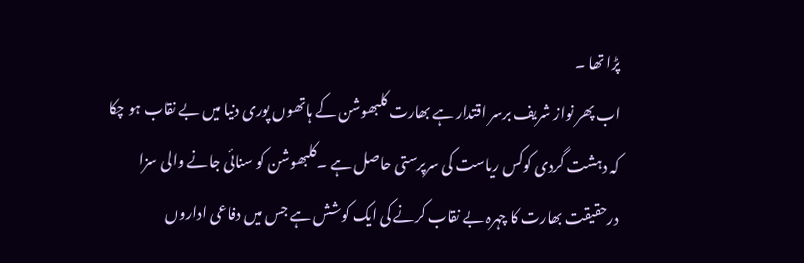پڑا تھا ۔
اب پھر نواز شریف برسر اقتدار ہے بھارت کلبھوشن کے ہاتھوں پوری دنیا میں بے نقاب ہو چکا کہ دہشت گردی کوکس ریاست کی سرپرستی حاصل ہے ۔کلبھوشن کو سنائی جانے والی سزا درحقیقت بھارت کا چہرہ بے نقاب کرنے کی ایک کوشش ہے جس میں دفاعی اداروں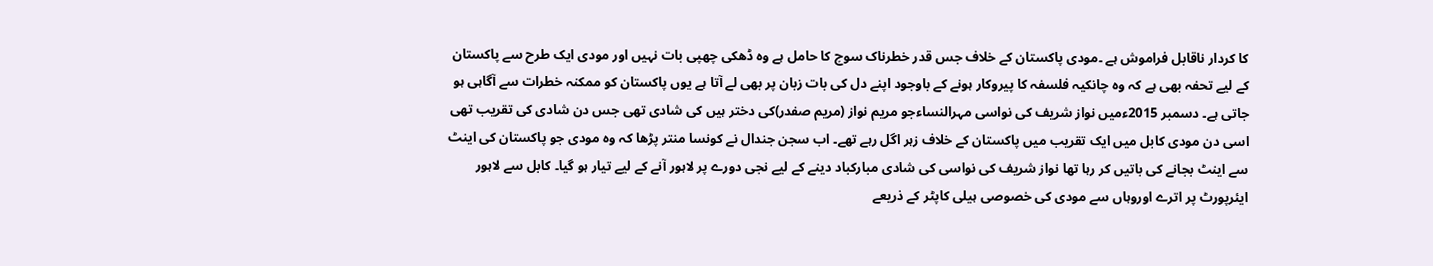کا کردار ناقابل فراموش ہے ۔مودی پاکستان کے خلاف جس قدر خطرناک سوچ کا حامل ہے وہ ڈھکی چھپی بات نہیں اور مودی ایک طرح سے پاکستان کے لیے تحفہ بھی ہے کہ وہ چانکیہ فلسفہ کا پیروکار ہونے کے باوجود اپنے دل کی بات زبان پر بھی لے آتا ہے یوں پاکستان کو ممکنہ خطرات سے آگاہی ہو جاتی ہے۔ دسمبر 2015ءمیں نواز شریف کی نواسی مہرالنساءجو مریم نواز (مریم صفدر)کی دختر ہیں کی شادی تھی جس دن شادی کی تقریب تھی اسی دن مودی کابل میں ایک تقریب میں پاکستان کے خلاف زہر اگل رہے تھے۔ اب سجن جندال نے کونسا منتر پڑھا کہ وہ مودی جو پاکستان کی اینٹ سے اینٹ بجانے کی باتیں کر رہا تھا نواز شریف کی نواسی کی شادی مبارکباد دینے کے لیے نجی دورے پر لاہور آنے کے لیے تیار ہو گیا۔ کابل سے لاہور ایئرپورٹ پر اترے اوروہاں سے مودی کی خصوصی ہیلی کاپٹر کے ذریعے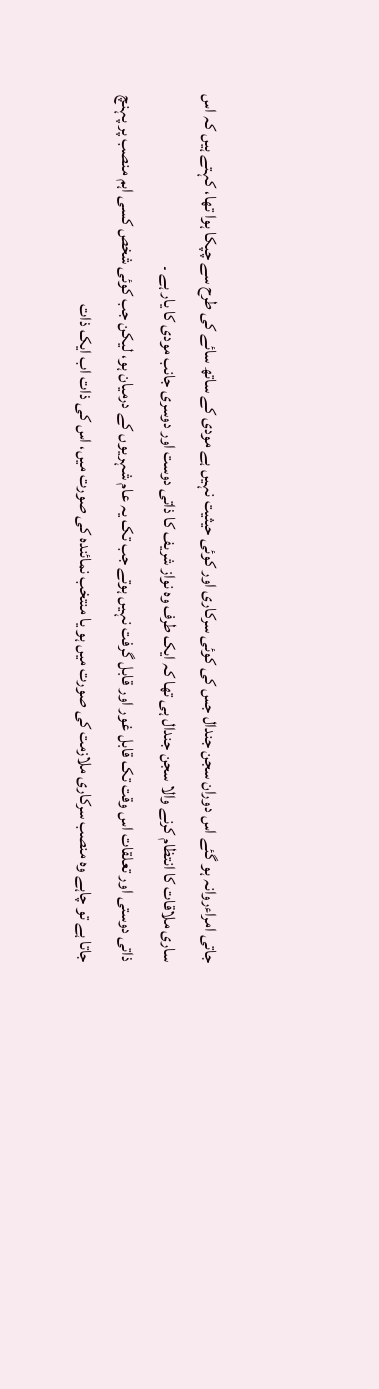جاتی امراءروانہ ہو گئے اس دوران سجن جندال جس کی کوئی سرکاری اور کوئی حیثیت نہیں ہے مودی کے ساتھ سائے کی طرح سے چپکا ہوا تھا، کہتے ہیں کہ اس ساری ملاقات کا انتظام کرنے والا سجن جندال ہی تھا کہ ایک طرف وہ نواز شریف کا ذاتی دوست اور دوسری جانب مودی کا یار ہے ۔
ذاتی دوستی اور تعلقات اس وقت تک قابل غور اور قابل گرفت نہیں ہوتے جب تک یہ عام شہریوں کے درمیان ہو، لیکن جب کوئی شخص کسی اہم منصب پر پہنچ جاتا ہے تو چاہے وہ منصب سرکاری ملازمت کی صورت میں ہو یا منتخب نمائندہ کی صورت میں، اس کی ذات اب ایک ذات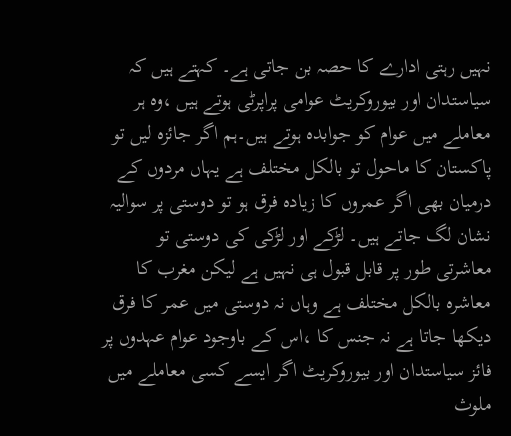نہیں رہتی ادارے کا حصہ بن جاتی ہے۔ کہتے ہیں کہ سیاستدان اور بیوروکریٹ عوامی پراپرٹی ہوتے ہیں ،وہ ہر معاملے میں عوام کو جوابدہ ہوتے ہیں۔ہم اگر جائزہ لیں تو پاکستان کا ماحول تو بالکل مختلف ہے یہاں مردوں کے درمیان بھی اگر عمروں کا زیادہ فرق ہو تو دوستی پر سوالیہ نشان لگ جاتے ہیں۔ لڑکے اور لڑکی کی دوستی تو معاشرتی طور پر قابل قبول ہی نہیں ہے لیکن مغرب کا معاشرہ بالکل مختلف ہے وہاں نہ دوستی میں عمر کا فرق دیکھا جاتا ہے نہ جنس کا ،اس کے باوجود عوام عہدوں پر فائز سیاستدان اور بیوروکریٹ اگر ایسے کسی معاملے میں ملوث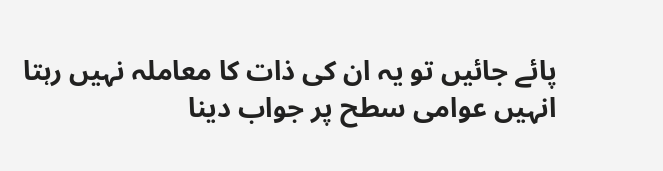پائے جائیں تو یہ ان کی ذات کا معاملہ نہیں رہتا انہیں عوامی سطح پر جواب دینا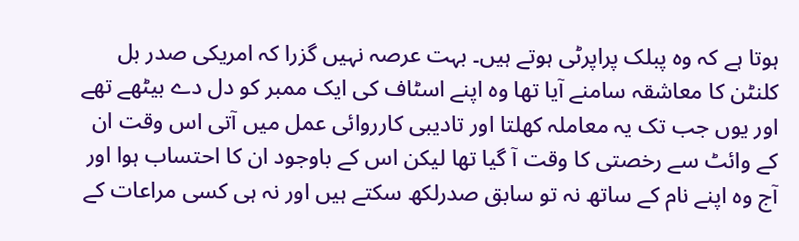ہوتا ہے کہ وہ پبلک پراپرٹی ہوتے ہیں۔ بہت عرصہ نہیں گزرا کہ امریکی صدر بل کلنٹن کا معاشقہ سامنے آیا تھا وہ اپنے اسٹاف کی ایک ممبر کو دل دے بیٹھے تھے اور یوں جب تک یہ معاملہ کھلتا اور تادیبی کارروائی عمل میں آتی اس وقت ان کے وائٹ سے رخصتی کا وقت آ گیا تھا لیکن اس کے باوجود ان کا احتساب ہوا اور آج وہ اپنے نام کے ساتھ نہ تو سابق صدرلکھ سکتے ہیں اور نہ ہی کسی مراعات کے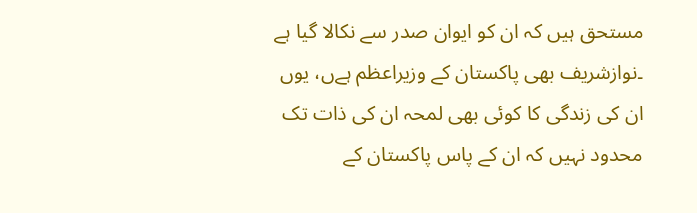مستحق ہیں کہ ان کو ایوان صدر سے نکالا گیا ہے ۔نوازشریف بھی پاکستان کے وزیراعظم ہےں، یوں ان کی زندگی کا کوئی بھی لمحہ ان کی ذات تک محدود نہیں کہ ان کے پاس پاکستان کے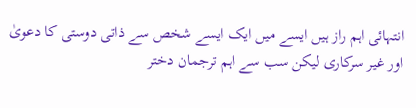انتہائی اہم راز ہیں ایسے میں ایک ایسے شخص سے ذاتی دوستی کا دعویٰ اور غیر سرکاری لیکن سب سے اہم ترجمان دختر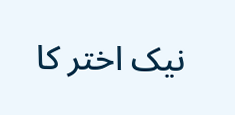نیک اختر کا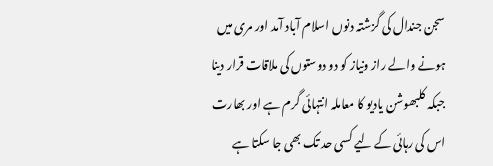سجن جندال کی گزشتہ دنوں اسلام آباد آمد اور مری میں ہونے والے راز ونیاز کو دو دوستوں کی ملاقات قرار دینا جبکہ کلبھوشن یادیو کا معاملہ انتہائی گرم ہے اور بھارت اس کی رہائی کے لیے کسی حد تک بھی جا سکتا ہے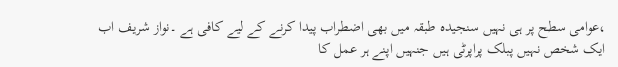،عوامی سطح پر ہی نہیں سنجیدہ طبقہ میں بھی اضطراب پیدا کرنے کے لیے کافی ہے ۔نواز شریف اب ایک شخص نہیں پبلک پراپرٹی ہیں جنہیں اپنے ہر عمل کا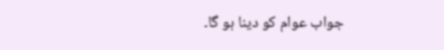جواب عوام کو دینا ہو گا۔